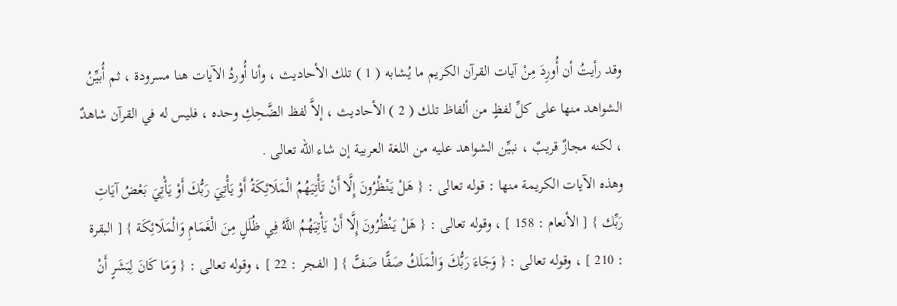وقد رأيتُ أن أُورِدَ مِنْ آيات القرآن الكريم ما يُشابه ( 1 ) تلك الأحاديث ، وأنا أُوردُ الآيات هنا مسرودة ، ثم أُبيِّنُ الشواهد منها على كلِّ لفظٍ من ألفاظ تلك ( 2 ) الأحاديث ، إلاَّ لفظ الضَّحِكِ وحده ، فليس له في القرآن شاهدٌ ، لكنه مجازٌ قريبٌ ، نبيِّن الشواهد عليه من اللغة العربية إن شاء الله تعالى .
وهذه الآيات الكريمة منها : قوله تعالى : { هَلْ يَنْظُرُونَ إِلَّا أَنْ تَأْتِيَهُمُ الْمَلَائِكَةُ أَوْ يَأْتِيَ رَبُّكَ أَوْ يَأْتِيَ بَعْضُ آيَاتِ رَبِّك } [ الأنعام : 158 ] ، وقوله تعالى : { هَلْ يَنْظُرُونَ إِلَّا أَنْ يَأْتِيَهُمُ اللَّهُ فِي ظُلَلٍ مِنَ الْغَمَامِ وَالْمَلَائِكَة } [ البقرة : 210 ] ، وقوله تعالى : { وَجَاءَ رَبُّكَ وَالْمَلَكُ صَفًّا صَفًّ } [ الفجر : 22 ] ، وقوله تعالى : { وَمَا كَانَ لِبَشَرٍ أَنْ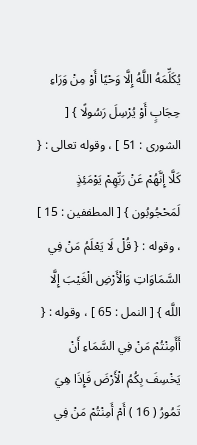يُكَلِّمَهُ اللَّهُ إِلَّا وَحْيًا أَوْ مِنْ وَرَاءِ حِجَابٍ أَوْ يُرْسِلَ رَسُولًا } [ الشورى : 51 ] ، وقوله تعالى : { كَلَّا إِنَّهُمْ عَنْ رَبِّهِمْ يَوْمَئِذٍ لَمَحْجُوبُون } [ المطففين : 15 ] ، وقوله : { قُلْ لَا يَعْلَمُ مَنْ فِي السَّمَاوَاتِ وَالْأَرْضِ الْغَيْبَ إِلَّا اللَّه } [ النمل : 65 ] ، وقوله : { أَأَمِنْتُمْ مَنْ فِي السَّمَاءِ أَنْ يَخْسِفَ بِكُمُ الْأَرْضَ فَإِذَا هِيَ تَمُورُ ( 16 ) أَمْ أَمِنْتُمْ مَنْ فِي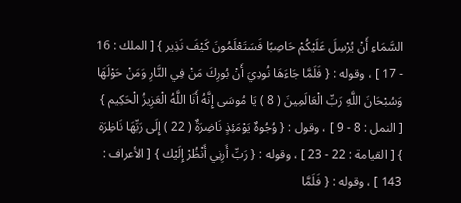السَّمَاءِ أَنْ يُرْسِلَ عَلَيْكُمْ حَاصِبًا فَسَتَعْلَمُونَ كَيْفَ نَذِير } [ الملك : 16 - 17 ] ، وقوله : { فَلَمَّا جَاءَهَا نُودِيَ أَنْ بُورِكَ مَنْ فِي النَّارِ وَمَنْ حَوْلَهَا وَسُبْحَانَ اللَّهِ رَبِّ الْعَالَمِينَ ( 8 ) يَا مُوسَى إِنَّهُ أَنَا اللَّهُ الْعَزِيزُ الْحَكِيم } [ النمل : 8 - 9 ] ، وقول : { وُجُوهٌ يَوْمَئِذٍ نَاضِرَةٌ ( 22 ) إِلَى رَبِّهَا نَاظِرَة } [ القيامة : 22 - 23 ] ، وقوله : { رَبِّ أَرِنِي أَنْظُرْ إِلَيْك } [ الأعراف : 143 ] ، وقوله : { فَلَمَّا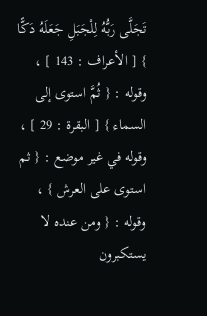تَجَلَّى رَبُّهُ لِلْجَبَلِ جَعَلَهُ دَكًّا } [ الأعراف : 143 ] ، وقوله : { ثُمَّ استوى إلى السماء } [ البقرة : 29 ] ، وقوله في غير موضع : { ثم استوى على العرش } ، وقوله : { ومن عنده لا يستكبرون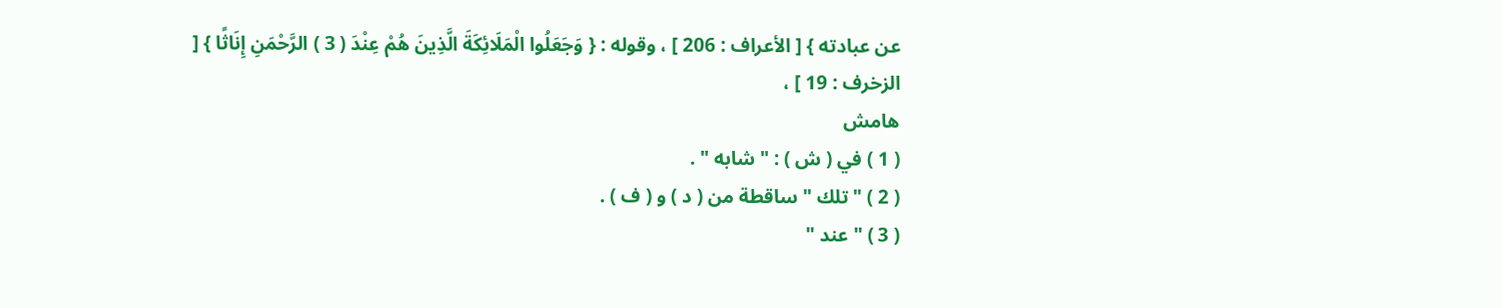عن عبادته } [ الأعراف : 206 ] ، وقوله : { وَجَعَلُوا الْمَلَائِكَةَ الَّذِينَ هُمْ عِنْدَ ( 3 ) الرَّحْمَنِ إِنَاثًا } [ الزخرف : 19 ] ،
هامش
( 1 ) في ( ش ) : " شابه " .
( 2 ) " تلك " ساقطة من ( د ) و ( ف ) .
( 3 ) " عند "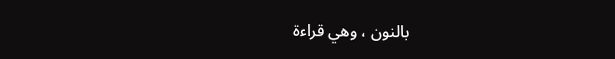بالنون ، وهي قراءة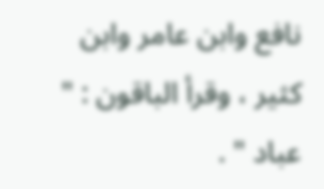نافع وابن عامر وابن كثير ، وقرأ الباقون : " عباد " .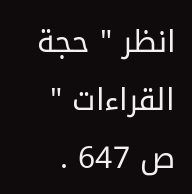انظر " حجة القراءات " ص 647 .